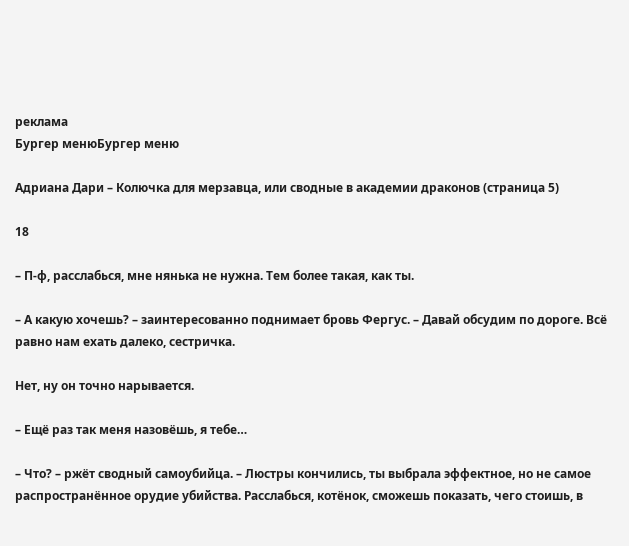реклама
Бургер менюБургер меню

Адриана Дари – Колючка для мерзавца, или сводные в академии драконов (страница 5)

18

– П-ф, расслабься, мне нянька не нужна. Тем более такая, как ты.

– А какую хочешь? – заинтересованно поднимает бровь Фергус. – Давай обсудим по дороге. Всё равно нам ехать далеко, сестричка.

Нет, ну он точно нарывается.

– Ещё раз так меня назовёшь, я тебе…

– Что? – ржёт сводный самоубийца. – Люстры кончились, ты выбрала эффектное, но не самое распространённое орудие убийства. Расслабься, котёнок, сможешь показать, чего стоишь, в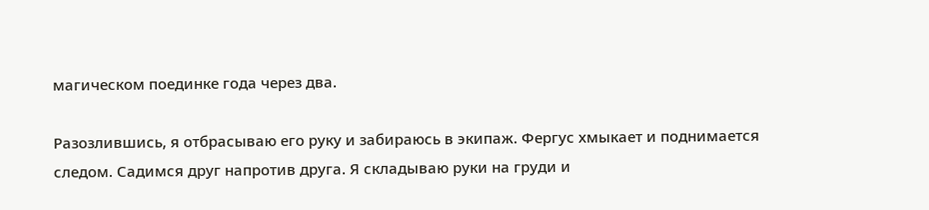магическом поединке года через два.

Разозлившись, я отбрасываю его руку и забираюсь в экипаж. Фергус хмыкает и поднимается следом. Садимся друг напротив друга. Я складываю руки на груди и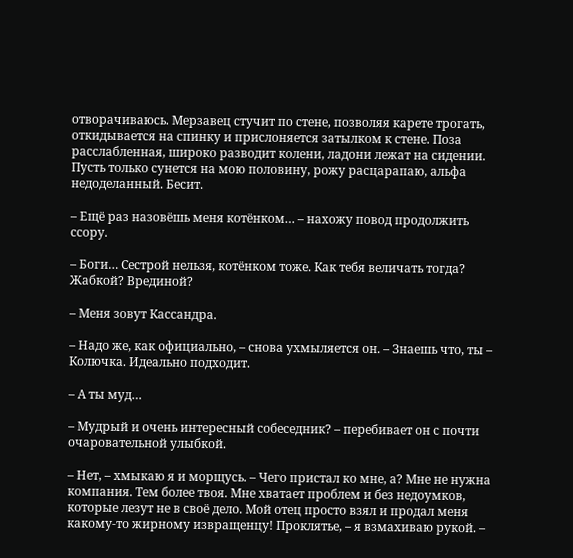отворачиваюсь. Мерзавец стучит по стене, позволяя карете трогать, откидывается на спинку и прислоняется затылком к стене. Поза расслабленная, широко разводит колени, ладони лежат на сидении. Пусть только сунется на мою половину, рожу расцарапаю, альфа недоделанный. Бесит.

– Ещё раз назовёшь меня котёнком… – нахожу повод продолжить ссору.

– Боги… Сестрой нельзя, котёнком тоже. Как тебя величать тогда? Жабкой? Врединой?

– Меня зовут Кассандра.

– Надо же, как официально, – снова ухмыляется он. – Знаешь что, ты – Колючка. Идеально подходит.

– А ты муд…

– Мудрый и очень интересный собеседник? – перебивает он с почти очаровательной улыбкой.

– Нет, – хмыкаю я и морщусь. – Чего пристал ко мне, а? Мне не нужна компания. Тем более твоя. Мне хватает проблем и без недоумков, которые лезут не в своё дело. Мой отец просто взял и продал меня какому-то жирному извращенцу! Проклятье, – я взмахиваю рукой. –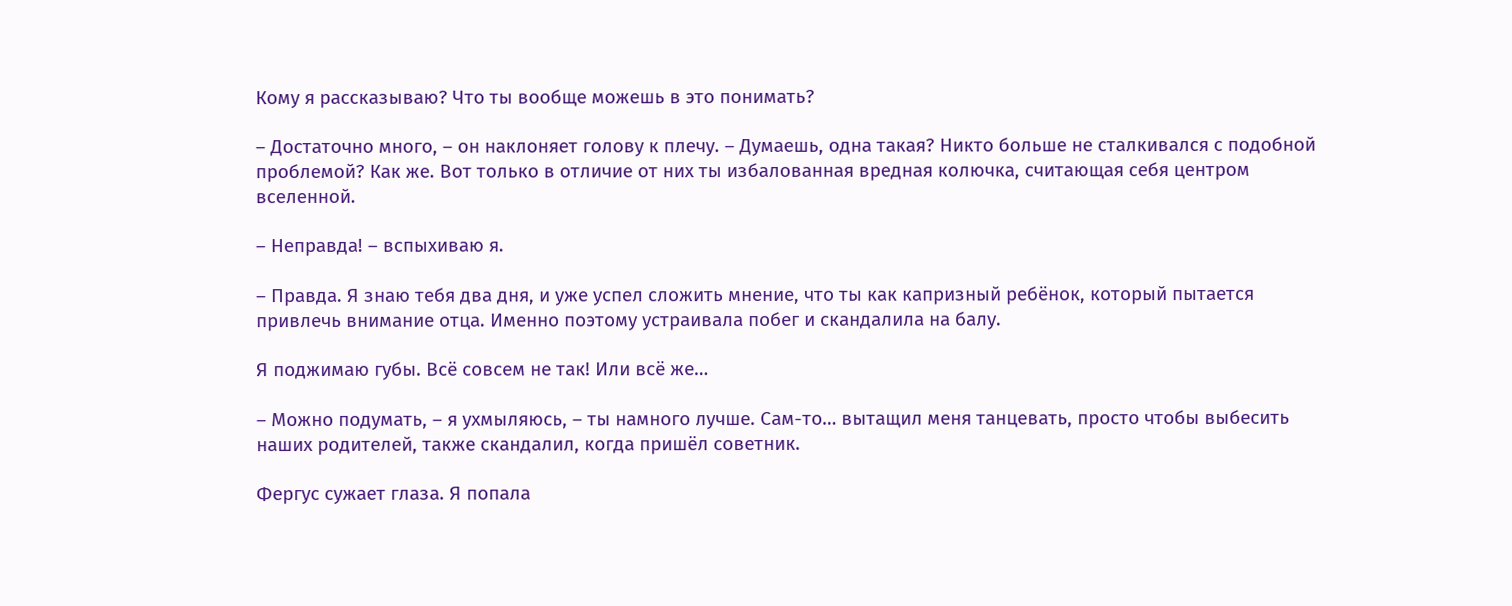Кому я рассказываю? Что ты вообще можешь в это понимать?

– Достаточно много, – он наклоняет голову к плечу. – Думаешь, одна такая? Никто больше не сталкивался с подобной проблемой? Как же. Вот только в отличие от них ты избалованная вредная колючка, считающая себя центром вселенной.

– Неправда! – вспыхиваю я.

– Правда. Я знаю тебя два дня, и уже успел сложить мнение, что ты как капризный ребёнок, который пытается привлечь внимание отца. Именно поэтому устраивала побег и скандалила на балу.

Я поджимаю губы. Всё совсем не так! Или всё же…

– Можно подумать, – я ухмыляюсь, – ты намного лучше. Сам-то… вытащил меня танцевать, просто чтобы выбесить наших родителей, также скандалил, когда пришёл советник.

Фергус сужает глаза. Я попала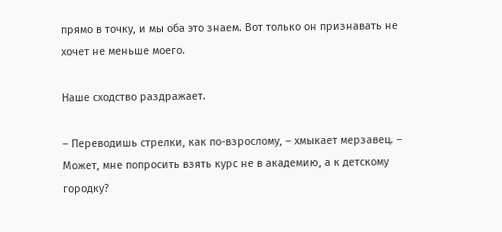прямо в точку, и мы оба это знаем. Вот только он признавать не хочет не меньше моего.

Наше сходство раздражает.

– Переводишь стрелки, как по-взрослому, – хмыкает мерзавец. – Может, мне попросить взять курс не в академию, а к детскому городку?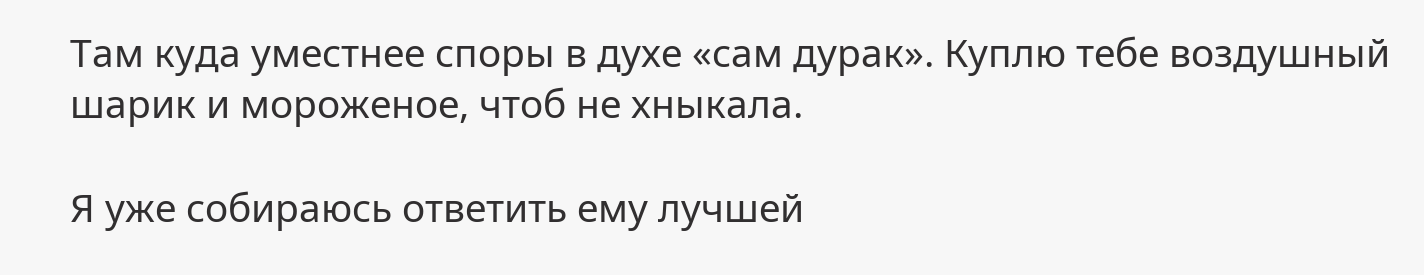Там куда уместнее споры в духе «сам дурак». Куплю тебе воздушный шарик и мороженое, чтоб не хныкала.

Я уже собираюсь ответить ему лучшей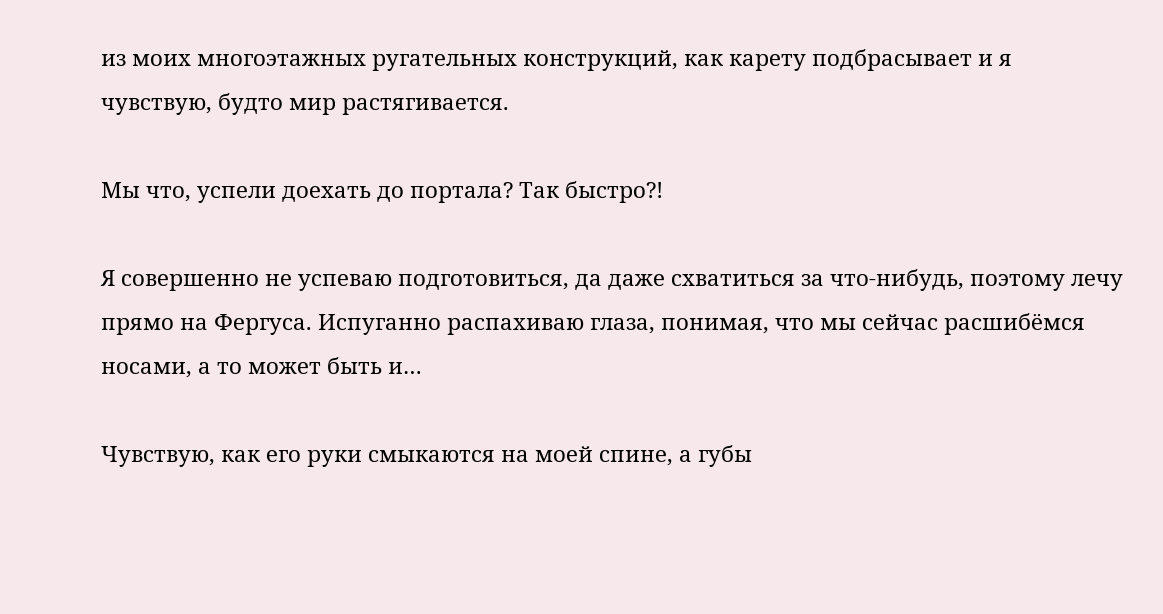из моих многоэтажных ругательных конструкций, как карету подбрасывает и я чувствую, будто мир растягивается.

Мы что, успели доехать до портала? Так быстро?!

Я совершенно не успеваю подготовиться, да даже схватиться за что-нибудь, поэтому лечу прямо на Фергуса. Испуганно распахиваю глаза, понимая, что мы сейчас расшибёмся носами, а то может быть и…

Чувствую, как его руки смыкаются на моей спине, а губы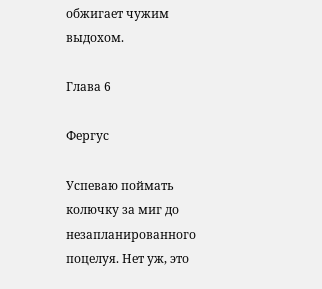обжигает чужим выдохом.

Глава 6

Фергус

Успеваю поймать колючку за миг до незапланированного поцелуя. Нет уж, это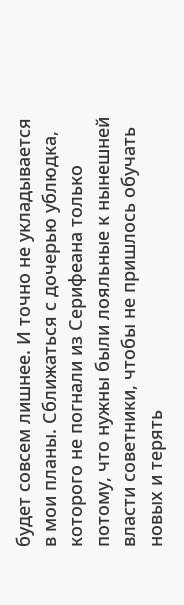будет совсем лишнее. И точно не укладывается в мои планы. Сближаться с дочерью ублюдка, которого не погнали из Серифеана только потому, что нужны были лояльные к нынешней власти советники, чтобы не пришлось обучать новых и терять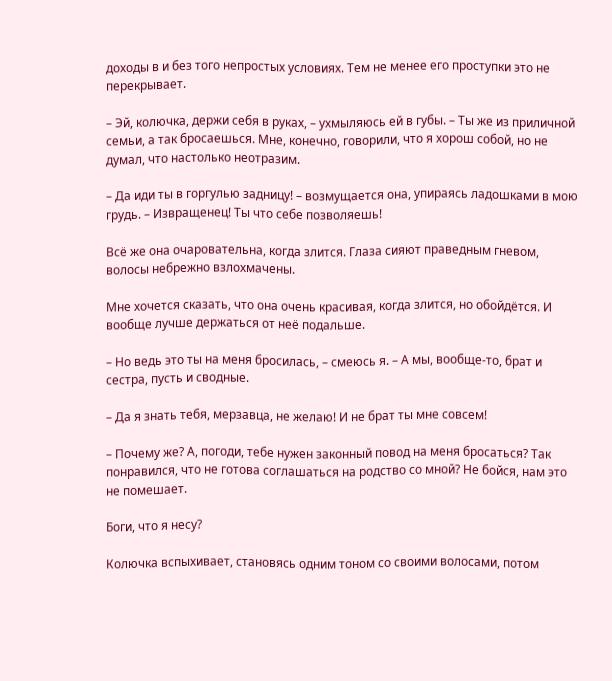доходы в и без того непростых условиях. Тем не менее его проступки это не перекрывает.

– Эй, колючка, держи себя в руках, – ухмыляюсь ей в губы. – Ты же из приличной семьи, а так бросаешься. Мне, конечно, говорили, что я хорош собой, но не думал, что настолько неотразим.

– Да иди ты в горгулью задницу! – возмущается она, упираясь ладошками в мою грудь. – Извращенец! Ты что себе позволяешь!

Всё же она очаровательна, когда злится. Глаза сияют праведным гневом, волосы небрежно взлохмачены.

Мне хочется сказать, что она очень красивая, когда злится, но обойдётся. И вообще лучше держаться от неё подальше.

– Но ведь это ты на меня бросилась, – смеюсь я. – А мы, вообще-то, брат и сестра, пусть и сводные.

– Да я знать тебя, мерзавца, не желаю! И не брат ты мне совсем!

– Почему же? А, погоди, тебе нужен законный повод на меня бросаться? Так понравился, что не готова соглашаться на родство со мной? Не бойся, нам это не помешает.

Боги, что я несу?

Колючка вспыхивает, становясь одним тоном со своими волосами, потом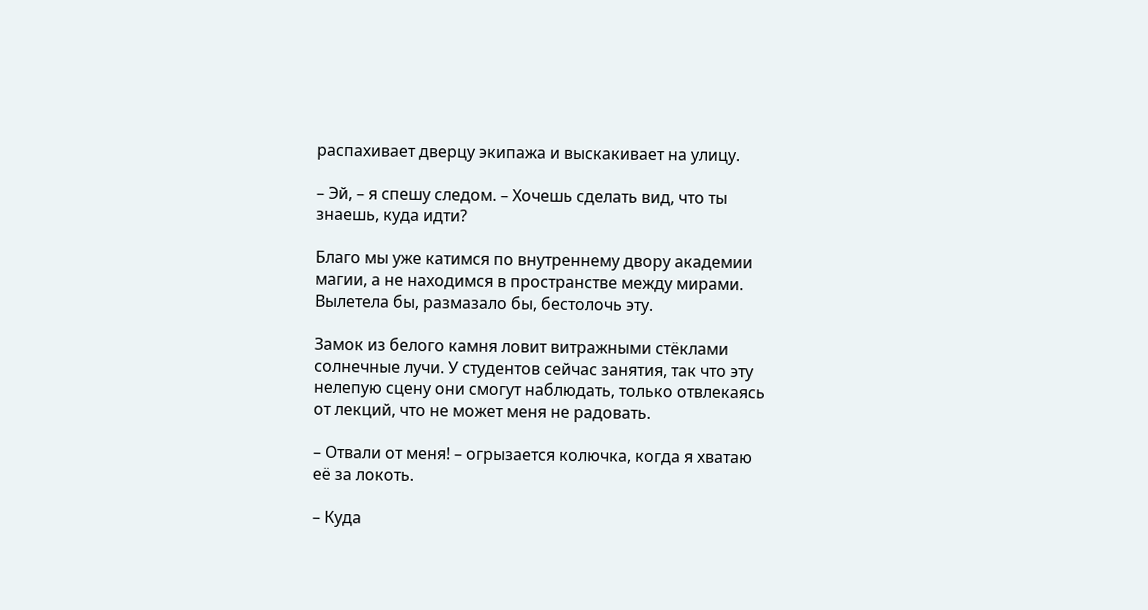распахивает дверцу экипажа и выскакивает на улицу.

– Эй, – я спешу следом. – Хочешь сделать вид, что ты знаешь, куда идти?

Благо мы уже катимся по внутреннему двору академии магии, а не находимся в пространстве между мирами. Вылетела бы, размазало бы, бестолочь эту.

Замок из белого камня ловит витражными стёклами солнечные лучи. У студентов сейчас занятия, так что эту нелепую сцену они смогут наблюдать, только отвлекаясь от лекций, что не может меня не радовать.

– Отвали от меня! – огрызается колючка, когда я хватаю её за локоть.

– Куда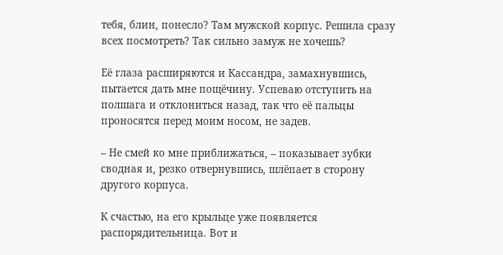тебя, блин, понесло? Там мужской корпус. Решила сразу всех посмотреть? Так сильно замуж не хочешь?

Её глаза расширяются и Кассандра, замахнувшись, пытается дать мне пощёчину. Успеваю отступить на полшага и отклониться назад, так что её пальцы проносятся перед моим носом, не задев.

– Не смей ко мне приближаться, – показывает зубки сводная и, резко отвернувшись, шлёпает в сторону другого корпуса.

К счастью, на его крыльце уже появляется распорядительница. Вот и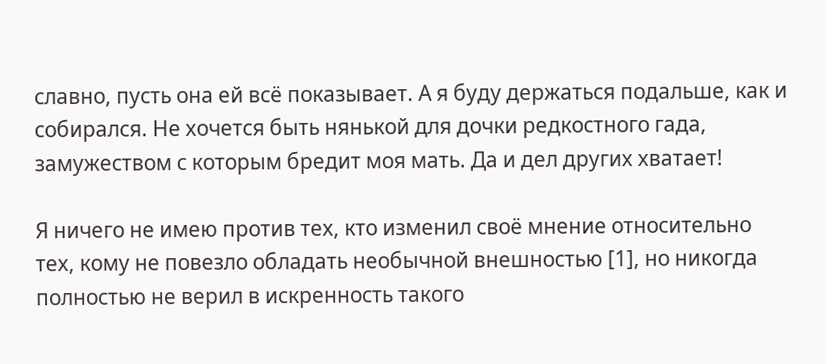славно, пусть она ей всё показывает. А я буду держаться подальше, как и собирался. Не хочется быть нянькой для дочки редкостного гада, замужеством с которым бредит моя мать. Да и дел других хватает!

Я ничего не имею против тех, кто изменил своё мнение относительно тех, кому не повезло обладать необычной внешностью [1], но никогда полностью не верил в искренность такого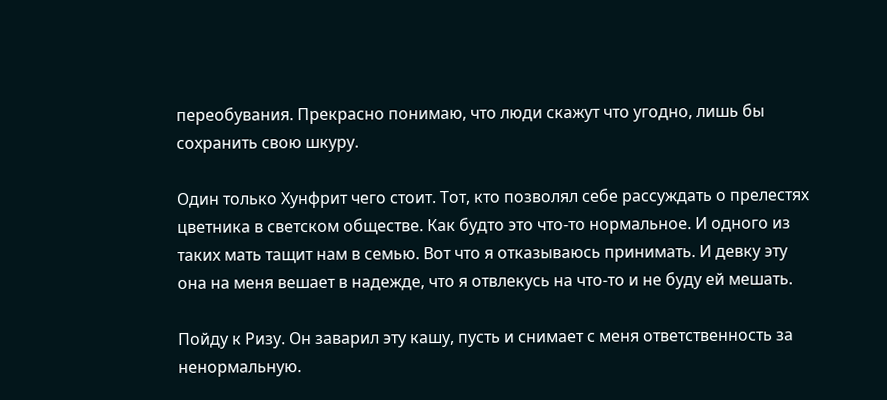переобувания. Прекрасно понимаю, что люди скажут что угодно, лишь бы сохранить свою шкуру.

Один только Хунфрит чего стоит. Тот, кто позволял себе рассуждать о прелестях цветника в светском обществе. Как будто это что-то нормальное. И одного из таких мать тащит нам в семью. Вот что я отказываюсь принимать. И девку эту она на меня вешает в надежде, что я отвлекусь на что-то и не буду ей мешать.

Пойду к Ризу. Он заварил эту кашу, пусть и снимает с меня ответственность за ненормальную.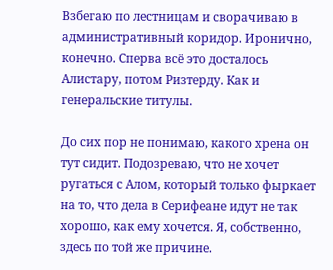Взбегаю по лестницам и сворачиваю в административный коридор. Иронично, конечно. Сперва всё это досталось Алистару, потом Ризтерду. Как и генеральские титулы.

До сих пор не понимаю, какого хрена он тут сидит. Подозреваю, что не хочет ругаться с Алом, который только фыркает на то, что дела в Серифеане идут не так хорошо, как ему хочется. Я, собственно, здесь по той же причине.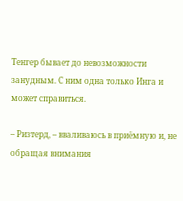Тенгер бывает до невозможности занудным. С ним одна только Инга и может справиться.

– Ризтерд, – вваливаюсь в приёмную и, не обращая внимания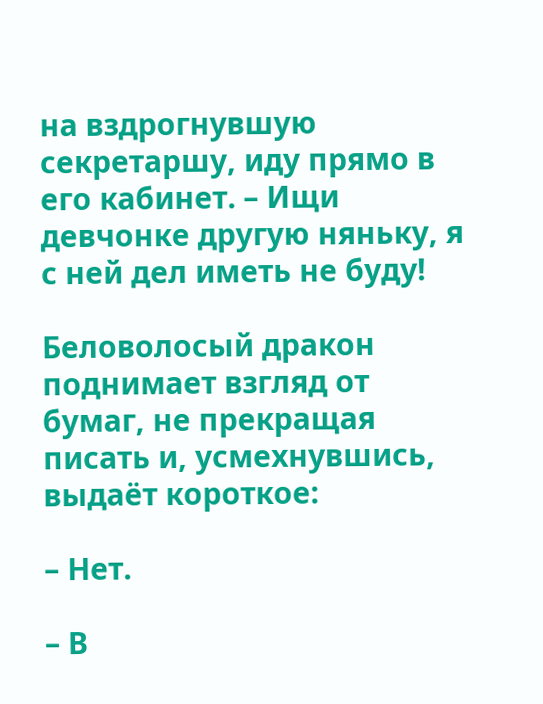на вздрогнувшую секретаршу, иду прямо в его кабинет. – Ищи девчонке другую няньку, я с ней дел иметь не буду!

Беловолосый дракон поднимает взгляд от бумаг, не прекращая писать и, усмехнувшись, выдаёт короткое:

– Нет.

– В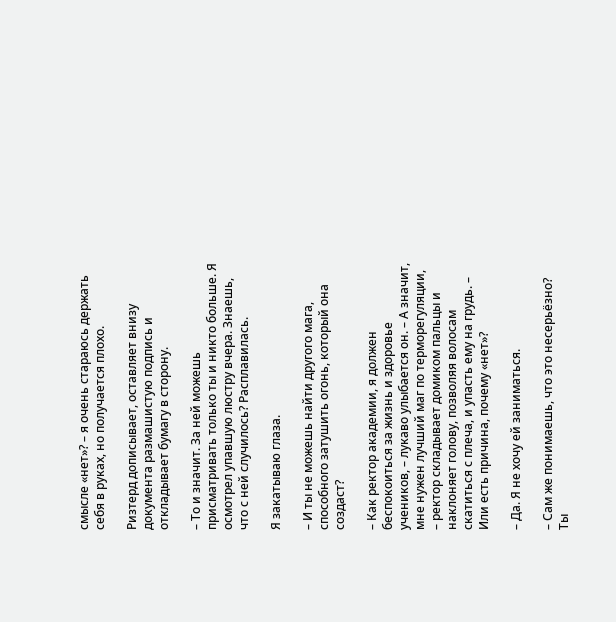смысле «нет»? – я очень стараюсь держать себя в руках, но получается плохо.

Ризтерд дописывает, оставляет внизу документа размашистую подпись и откладывает бумагу в сторону.

– То и значит. За ней можешь присматривать только ты и никто больше. Я осмотрел упавшую люстру вчера. Знаешь, что с ней случилось? Расплавилась.

Я закатываю глаза.

– И ты не можешь найти другого мага, способного затушить огонь, который она создаст?

– Как ректор академии, я должен беспокоиться за жизнь и здоровье учеников, – лукаво улыбается он. – А значит, мне нужен лучший маг по терморегуляции, – ректор складывает домиком пальцы и наклоняет голову, позволяя волосам скатиться с плеча, и упасть ему на грудь. – Или есть причина, почему «нет»?

– Да. Я не хочу ей заниматься.

– Сам же понимаешь, что это несерьёзно? Ты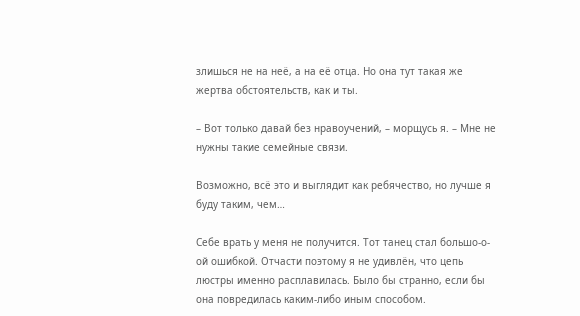злишься не на неё, а на её отца. Но она тут такая же жертва обстоятельств, как и ты.

– Вот только давай без нравоучений, – морщусь я. – Мне не нужны такие семейные связи.

Возможно, всё это и выглядит как ребячество, но лучше я буду таким, чем…

Себе врать у меня не получится. Тот танец стал большо-о-ой ошибкой. Отчасти поэтому я не удивлён, что цепь люстры именно расплавилась. Было бы странно, если бы она повредилась каким-либо иным способом.